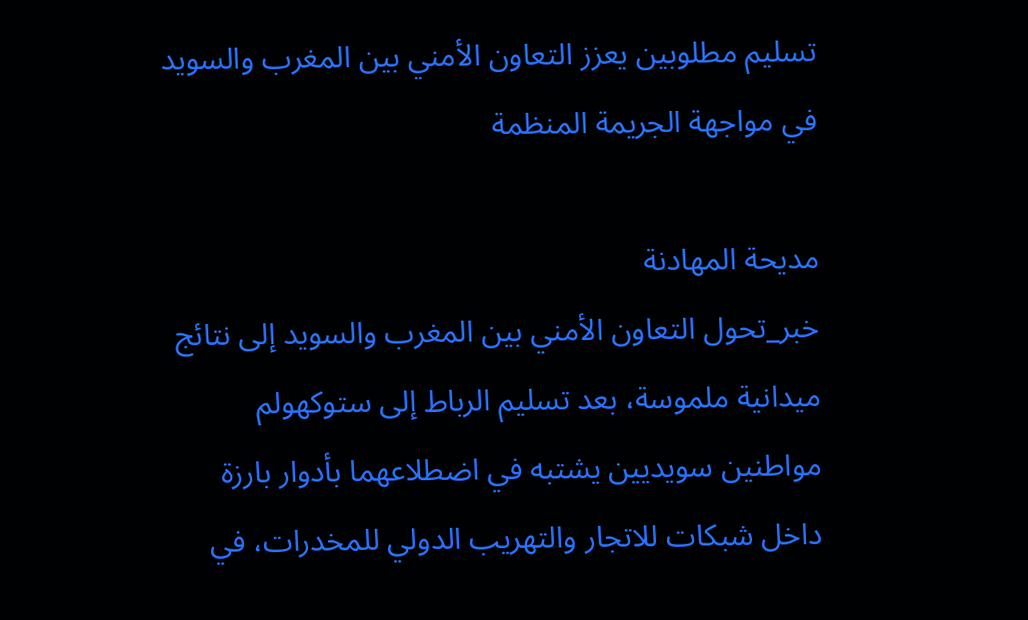تسليم مطلوبين يعزز التعاون الأمني بين المغرب والسويد في مواجهة الجريمة المنظمة

مديحة المهادنة
خبر_تحول التعاون الأمني بين المغرب والسويد إلى نتائج ميدانية ملموسة، بعد تسليم الرباط إلى ستوكهولم مواطنين سويديين يشتبه في اضطلاعهما بأدوار بارزة داخل شبكات للاتجار والتهريب الدولي للمخدرات، في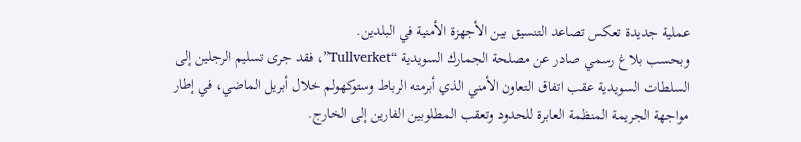عملية جديدة تعكس تصاعد التنسيق بين الأجهزة الأمنية في البلدين.
وبحسب بلاغ رسمي صادر عن مصلحة الجمارك السويدية “Tullverket”، فقد جرى تسليم الرجلين إلى السلطات السويدية عقب اتفاق التعاون الأمني الذي أبرمته الرباط وستوكهولم خلال أبريل الماضي، في إطار مواجهة الجريمة المنظمة العابرة للحدود وتعقب المطلوبين الفارين إلى الخارج.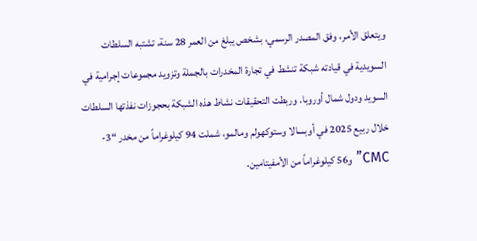ويتعلق الأمر، وفق المصدر الرسمي، بشخص يبلغ من العمر 28 سنة، تشتبه السلطات السويدية في قيادته شبكة تنشط في تجارة المخدرات بالجملة وتزويد مجموعات إجرامية في السويد ودول شمال أوروبا. وربطت التحقيقات نشاط هذه الشبكة بحجوزات نفذتها السلطات خلال ربيع 2025 في أوبسالا وستوكهولم ومالمو، شملت 94 كيلوغراماً من مخدر “3-CMC” و56 كيلوغراماً من الأمفيتامين.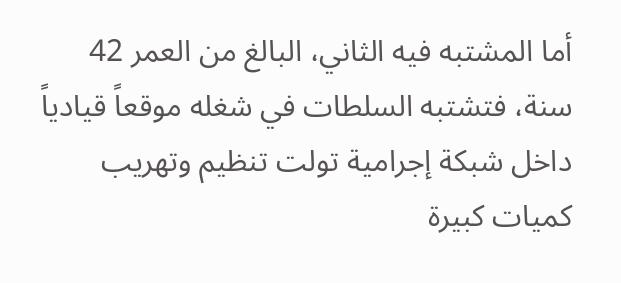أما المشتبه فيه الثاني، البالغ من العمر 42 سنة، فتشتبه السلطات في شغله موقعاً قيادياً داخل شبكة إجرامية تولت تنظيم وتهريب كميات كبيرة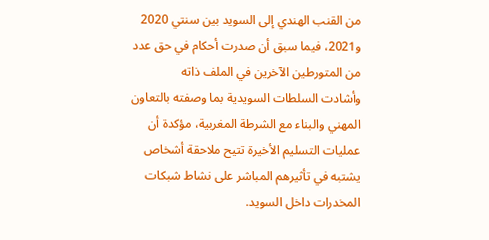من القنب الهندي إلى السويد بين سنتي 2020 و2021، فيما سبق أن صدرت أحكام في حق عدد من المتورطين الآخرين في الملف ذاته
وأشادت السلطات السويدية بما وصفته بالتعاون المهني والبناء مع الشرطة المغربية، مؤكدة أن عمليات التسليم الأخيرة تتيح ملاحقة أشخاص يشتبه في تأثيرهم المباشر على نشاط شبكات المخدرات داخل السويد.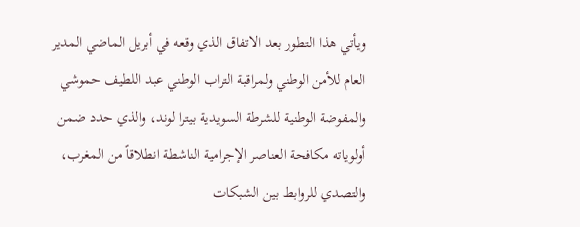ويأتي هذا التطور بعد الاتفاق الذي وقعه في أبريل الماضي المدير العام للأمن الوطني ولمراقبة التراب الوطني عبد اللطيف حموشي والمفوضة الوطنية للشرطة السويدية بيترا لوند، والذي حدد ضمن أولوياته مكافحة العناصر الإجرامية الناشطة انطلاقاً من المغرب، والتصدي للروابط بين الشبكات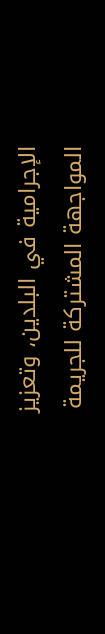الإجرامية في البلدين، وتعزيز المواجهة المشتركة للجريمة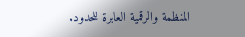المنظمة والرقمية العابرة للحدود.